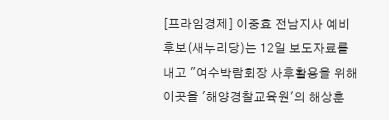[프라임경제] 이중효 전남지사 예비후보(새누리당)는 12일 보도자료를 내고 "여수박람회장 사후활용을 위해 이곳을 '해양경찰교육원'의 해상훈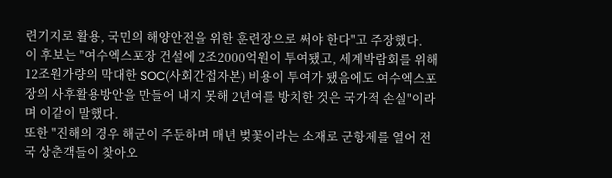련기지로 활용, 국민의 해양안전을 위한 훈련장으로 써야 한다"고 주장했다.
이 후보는 "여수엑스포장 건설에 2조2000억원이 투여됐고, 세계박람회를 위해 12조원가량의 막대한 SOC(사회간접자본) 비용이 투여가 됐음에도 여수엑스포장의 사후활용방안을 만들어 내지 못해 2년여를 방치한 것은 국가적 손실"이라며 이같이 말했다.
또한 "진해의 경우 해군이 주둔하며 매년 벚꽃이라는 소재로 군항제를 열어 전국 상춘객들이 찾아오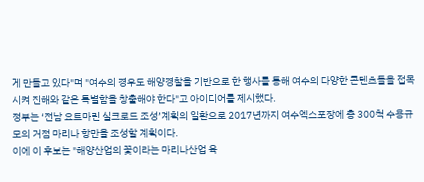게 만들고 있다"며 "여수의 경우도 해양경찰을 기반으로 한 행사를 통해 여수의 다양한 콘텐츠들을 접목시켜 진해와 같은 특별함을 창출해야 한다"고 아이디어를 제시했다.
정부는 ‘전남 요트마린 실크로드 조성’계획의 일환으로 2017년까지 여수엑스포장에 총 300척 수용규모의 거점 마리나 항만을 조성할 계획이다.
이에 이 후보는 "해양산업의 꽃이라는 마리나산업 육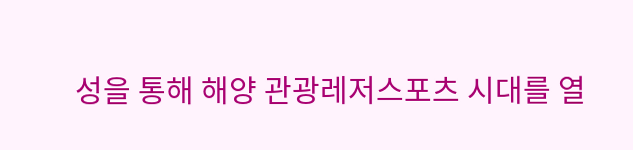성을 통해 해양 관광레저스포츠 시대를 열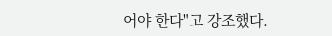어야 한다"고 강조했다.